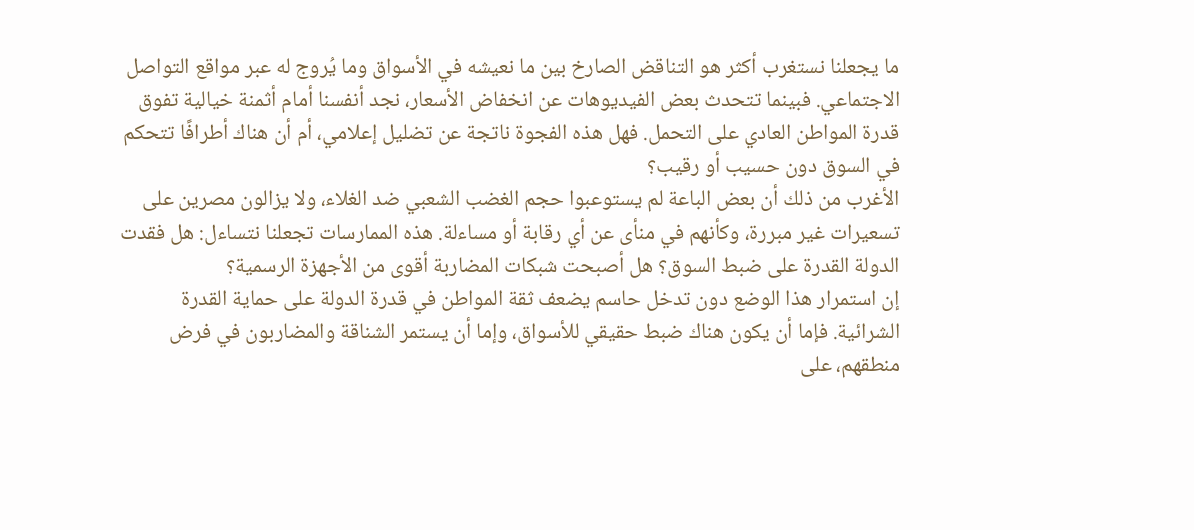ما يجعلنا نستغرب أكثر هو التناقض الصارخ بين ما نعيشه في الأسواق وما يُروج له عبر مواقع التواصل الاجتماعي. فبينما تتحدث بعض الفيديوهات عن انخفاض الأسعار، نجد أنفسنا أمام أثمنة خيالية تفوق قدرة المواطن العادي على التحمل. فهل هذه الفجوة ناتجة عن تضليل إعلامي، أم أن هناك أطرافًا تتحكم في السوق دون حسيب أو رقيب؟
الأغرب من ذلك أن بعض الباعة لم يستوعبوا حجم الغضب الشعبي ضد الغلاء، ولا يزالون مصرين على تسعيرات غير مبررة، وكأنهم في منأى عن أي رقابة أو مساءلة. هذه الممارسات تجعلنا نتساءل: هل فقدت الدولة القدرة على ضبط السوق؟ هل أصبحت شبكات المضاربة أقوى من الأجهزة الرسمية؟
إن استمرار هذا الوضع دون تدخل حاسم يضعف ثقة المواطن في قدرة الدولة على حماية القدرة الشرائية. فإما أن يكون هناك ضبط حقيقي للأسواق، وإما أن يستمر الشناقة والمضاربون في فرض منطقهم، على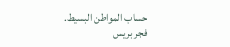حساب المواطن البسيط.
فجر بريس